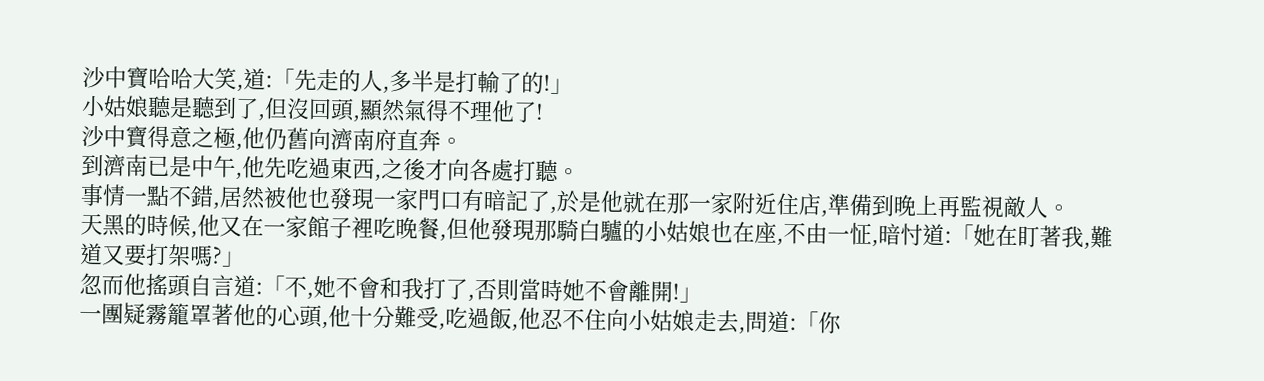沙中寶哈哈大笑,道:「先走的人,多半是打輸了的!」
小姑娘聽是聽到了,但沒回頭,顯然氣得不理他了!
沙中寶得意之極,他仍舊向濟南府直奔。
到濟南已是中午,他先吃過東西,之後才向各處打聽。
事情一點不錯,居然被他也發現一家門口有暗記了,於是他就在那一家附近住店,準備到晚上再監視敵人。
天黑的時候,他又在一家館子裡吃晚餐,但他發現那騎白驢的小姑娘也在座,不由一怔,暗忖道:「她在盯著我,難道又要打架嗎?」
忽而他搖頭自言道:「不,她不會和我打了,否則當時她不會離開!」
一團疑霧籠罩著他的心頭,他十分難受,吃過飯,他忍不住向小姑娘走去,問道:「你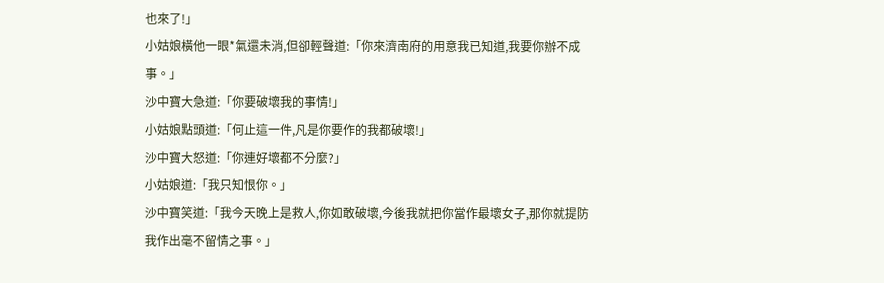也來了!」
小姑娘橫他一眼*氣還未消,但卻輕聲道:「你來濟南府的用意我已知道,我要你辦不成事。」
沙中寶大急道:「你要破壞我的事情!」
小姑娘點頭道:「何止這一件,凡是你要作的我都破壞!」
沙中寶大怒道:「你連好壞都不分麼?」
小姑娘道:「我只知恨你。」
沙中寶笑道:「我今天晚上是救人,你如敢破壞,今後我就把你當作最壞女子,那你就提防我作出毫不留情之事。」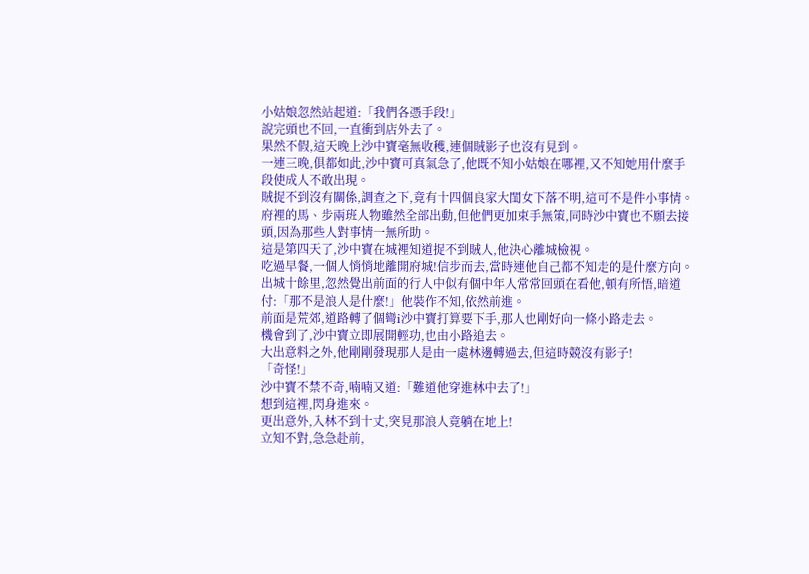小姑娘忽然站起道:「我們各憑手段!」
說完頭也不回,一直衝到店外去了。
果然不假,這天晚上沙中寶毫無收穫,連個賊影子也沒有見到。
一連三晚,俱都如此,沙中寶可真氣急了,他既不知小姑娘在哪裡,又不知她用什麼手段使成人不敢出現。
賊捉不到沒有關係,調查之下,竟有十四個良家大閨女下落不明,這可不是件小事情。
府裡的馬、步兩班人物雖然全部出動,但他們更加束手無策,同時沙中寶也不願去接頭,因為那些人對事情一無所助。
這是第四天了,沙中寶在城裡知道捉不到賊人,他決心離城檢視。
吃過早餐,一個人悄悄地離開府城!信步而去,當時連他自己都不知走的是什麼方向。
出城十餘里,忽然覺出前面的行人中似有個中年人常常回頭在看他,頓有所悟,暗道付:「那不是浪人是什麼!」他裝作不知,依然前進。
前面是荒郊,道路轉了個彎i沙中寶打算要下手,那人也剛好向一條小路走去。
機會到了,沙中寶立即展開輕功,也由小路追去。
大出意料之外,他剛剛發現那人是由一處林邊轉過去,但這時競沒有影子!
「奇怪!」
沙中寶不禁不奇,喃喃又道:「難道他穿進林中去了!」
想到這裡,閃身進來。
更出意外,入林不到十丈,突見那浪人竟躺在地上!
立知不對,急急赴前,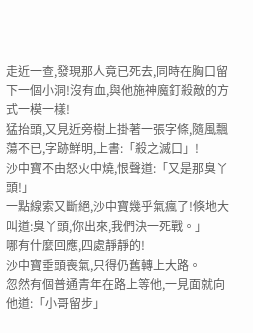走近一查,發現那人竟已死去,同時在胸口留下一個小洞!沒有血,與他施神魔釘殺敵的方式一模一樣!
猛抬頭,又見近旁樹上掛著一張字條,隨風飄蕩不已,字跡鮮明,上書:「殺之滅口」!
沙中寶不由怒火中燒,恨聲道:「又是那臭丫頭!」
一點線索又斷絕,沙中寶幾乎氣瘋了!倏地大叫道:臭丫頭,你出來,我們決一死戰。」
哪有什麼回應,四處靜靜的!
沙中寶垂頭喪氣,只得仍舊轉上大路。
忽然有個普通青年在路上等他,一見面就向他道:「小哥留步」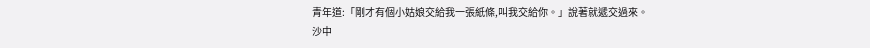青年道:「剛才有個小姑娘交給我一張紙條,叫我交給你。」說著就遞交過來。
沙中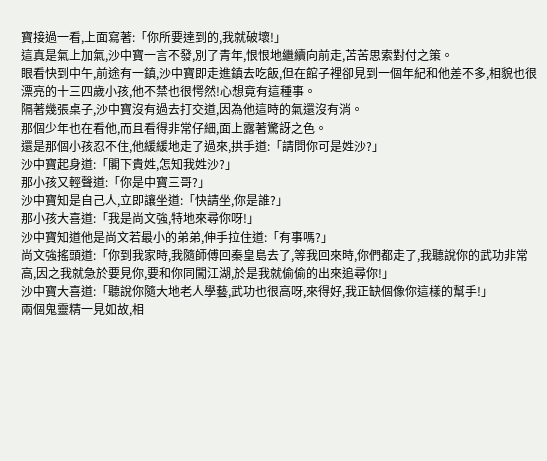寶接過一看,上面寫著:「你所要達到的,我就破壞!」
這真是氣上加氣,沙中寶一言不發,別了青年,恨恨地繼續向前走,苫苦思索對付之策。
眼看快到中午,前途有一鎮,沙中寶即走進鎮去吃飯,但在館子裡卻見到一個年紀和他差不多,相貌也很漂亮的十三四歲小孩,他不禁也很愕然!心想竟有這種事。
隔著幾張桌子,沙中寶沒有過去打交道,因為他這時的氣還沒有消。
那個少年也在看他,而且看得非常仔細,面上露著驚訝之色。
還是那個小孩忍不住,他緩緩地走了過來,拱手道:「請問你可是姓沙?」
沙中寶起身道:「閣下貴姓,怎知我姓沙?」
那小孩又輕聲道:「你是中寶三哥?」
沙中寶知是自己人,立即讓坐道:「快請坐,你是誰?」
那小孩大喜道:「我是尚文強,特地來尋你呀!」
沙中寶知道他是尚文若最小的弟弟,伸手拉住道:「有事嗎?」
尚文強搖頭道:「你到我家時,我隨師傅回秦皇島去了,等我回來時,你們都走了,我聽說你的武功非常高,因之我就急於要見你,要和你同闖江湖,於是我就偷偷的出來追尋你!」
沙中寶大喜道:「聽說你隨大地老人學藝,武功也很高呀,來得好,我正缺個像你這樣的幫手!」
兩個鬼靈精一見如故,相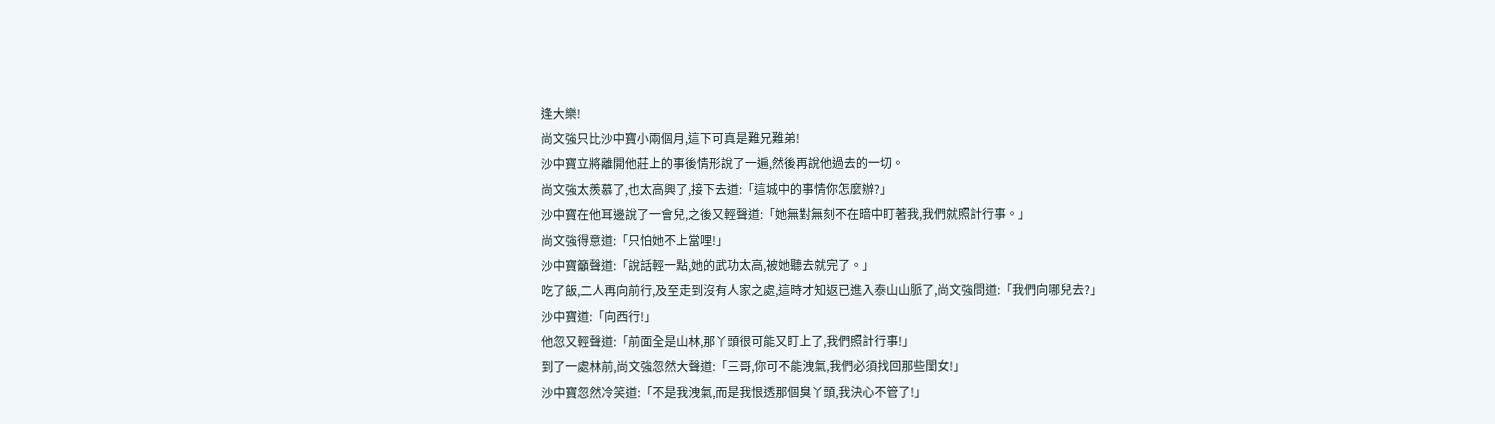逢大樂!
尚文強只比沙中寶小兩個月,這下可真是難兄難弟!
沙中寶立將離開他莊上的事後情形說了一遍,然後再說他過去的一切。
尚文強太羨慕了,也太高興了,接下去道:「這城中的事情你怎麼辦?」
沙中寶在他耳邊說了一會兒,之後又輕聲道:「她無對無刻不在暗中盯著我,我們就照計行事。」
尚文強得意道:「只怕她不上當哩!」
沙中寶籲聲道:「說話輕一點,她的武功太高,被她聽去就完了。」
吃了飯,二人再向前行,及至走到沒有人家之處,這時才知返已進入泰山山脈了,尚文強問道:「我們向哪兒去?」
沙中寶道:「向西行!」
他忽又輕聲道:「前面全是山林,那丫頭很可能又盯上了,我們照計行事!」
到了一處林前,尚文強忽然大聲道:「三哥,你可不能洩氣,我們必須找回那些閨女!」
沙中寶忽然冷笑道:「不是我洩氣,而是我恨透那個臭丫頭,我決心不管了!」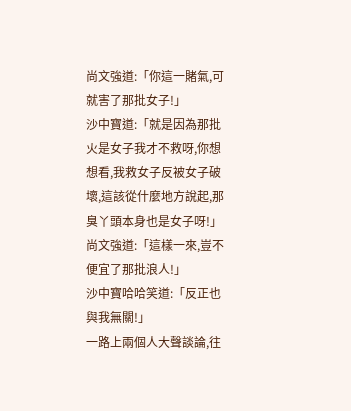尚文強道:「你這一賭氣,可就害了那批女子!」
沙中寶道:「就是因為那批火是女子我才不救呀,你想想看,我救女子反被女子破壞,這該從什麼地方說起,那臭丫頭本身也是女子呀!」
尚文強道:「這樣一來,豈不便宜了那批浪人!」
沙中寶哈哈笑道:「反正也與我無關!」
一路上兩個人大聲談論,往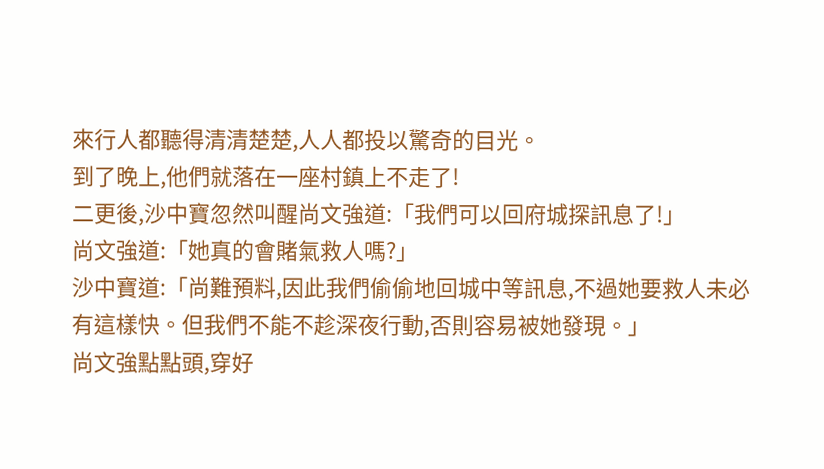來行人都聽得清清楚楚,人人都投以驚奇的目光。
到了晚上,他們就落在一座村鎮上不走了!
二更後,沙中寶忽然叫醒尚文強道:「我們可以回府城探訊息了!」
尚文強道:「她真的會賭氣救人嗎?」
沙中寶道:「尚難預料,因此我們偷偷地回城中等訊息,不過她要救人未必有這樣快。但我們不能不趁深夜行動,否則容易被她發現。」
尚文強點點頭,穿好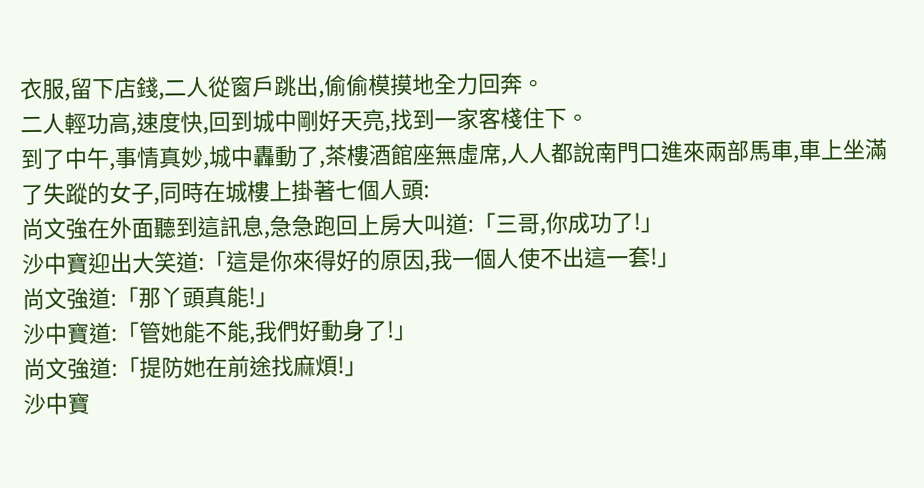衣服,留下店錢,二人從窗戶跳出,偷偷模摸地全力回奔。
二人輕功高,速度快,回到城中剛好天亮,找到一家客棧住下。
到了中午,事情真妙,城中轟動了,茶樓酒館座無虛席,人人都說南門口進來兩部馬車,車上坐滿了失蹤的女子,同時在城樓上掛著七個人頭:
尚文強在外面聽到這訊息,急急跑回上房大叫道:「三哥,你成功了!」
沙中寶迎出大笑道:「這是你來得好的原因,我一個人使不出這一套!」
尚文強道:「那丫頭真能!」
沙中寶道:「管她能不能,我們好動身了!」
尚文強道:「提防她在前途找麻煩!」
沙中寶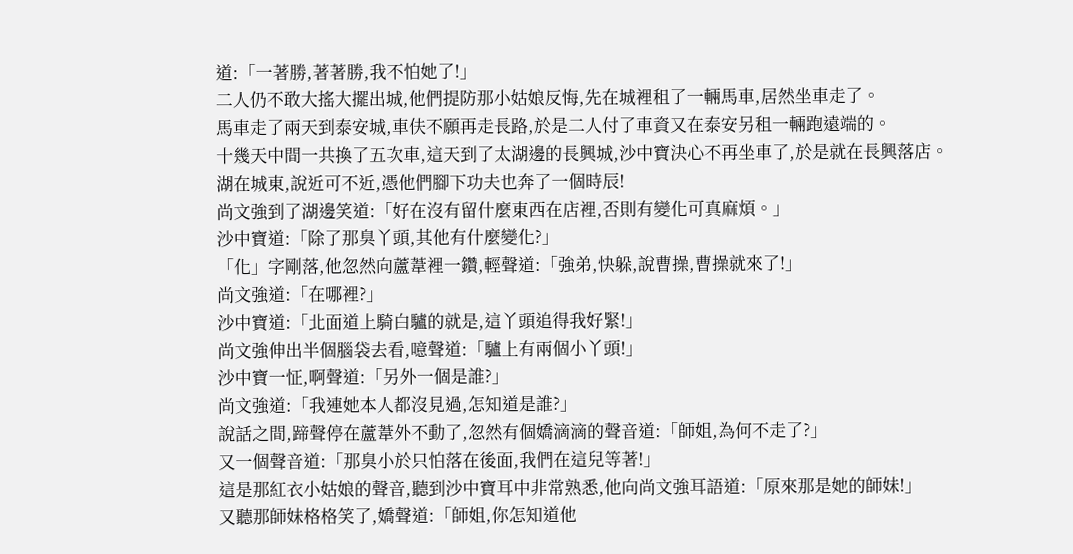道:「一著勝,著著勝,我不怕她了!」
二人仍不敢大搖大擺出城,他們提防那小姑娘反悔,先在城裡租了一輛馬車,居然坐車走了。
馬車走了兩天到泰安城,車伕不願再走長路,於是二人付了車資又在泰安另租一輛跑遠端的。
十幾天中間一共換了五次車,這天到了太湖邊的長興城,沙中寶決心不再坐車了,於是就在長興落店。
湖在城東,說近可不近,憑他們腳下功夫也奔了一個時辰!
尚文強到了湖邊笑道:「好在沒有留什麼東西在店裡,否則有變化可真麻煩。」
沙中寶道:「除了那臭丫頭,其他有什麼變化?」
「化」字剛落,他忽然向蘆葦裡一鑽,輕聲道:「強弟,快躲,說曹操,曹操就來了!」
尚文強道:「在哪裡?」
沙中寶道:「北面道上騎白驢的就是,這丫頭追得我好緊!」
尚文強伸出半個腦袋去看,噫聲道:「驢上有兩個小丫頭!」
沙中寶一怔,啊聲道:「另外一個是誰?」
尚文強道:「我連她本人都沒見過,怎知道是誰?」
說話之間,蹄聲停在蘆葦外不動了,忽然有個嬌滴滴的聲音道:「師姐,為何不走了?」
又一個聲音道:「那臭小於只怕落在後面,我們在這兒等著!」
這是那紅衣小姑娘的聲音,聽到沙中寶耳中非常熟悉,他向尚文強耳語道:「原來那是她的師妹!」
又聽那師妹格格笑了,嬌聲道:「師姐,你怎知道他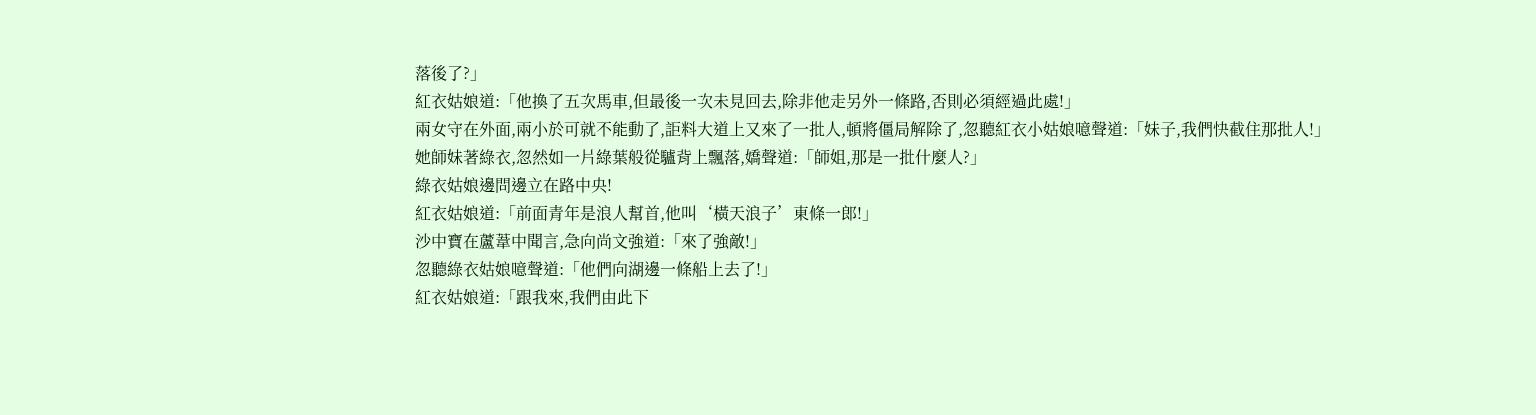落後了?」
紅衣姑娘道:「他換了五次馬車,但最後一次未見回去,除非他走另外一條路,否則必須經過此處!」
兩女守在外面,兩小於可就不能動了,詎料大道上又來了一批人,頓將僵局解除了,忽聽紅衣小姑娘噫聲道:「妹子,我們快截住那批人!」
她師妹著綠衣,忽然如一片綠葉般從驢背上飄落,嬌聲道:「師姐,那是一批什麼人?」
綠衣姑娘邊問邊立在路中央!
紅衣姑娘道:「前面青年是浪人幫首,他叫‘橫天浪子’東條一郎!」
沙中寶在蘆葦中聞言,急向尚文強道:「來了強敵!」
忽聽綠衣姑娘噫聲道:「他們向湖邊一條船上去了!」
紅衣姑娘道:「跟我來,我們由此下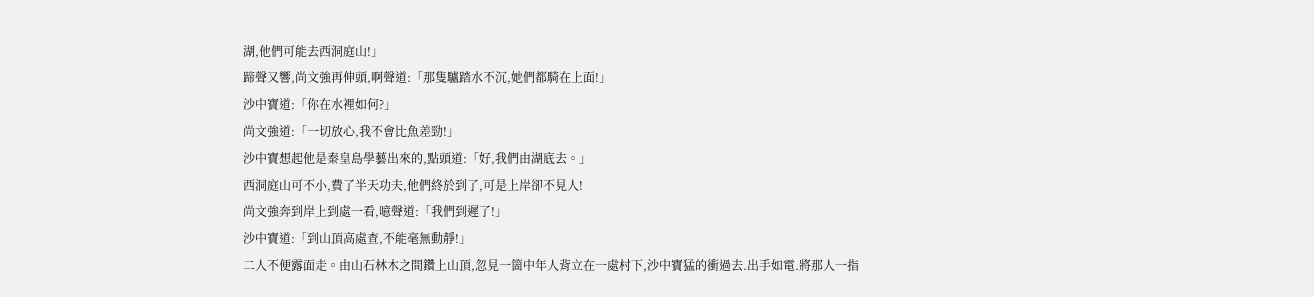湖,他們可能去西洞庭山!」
蹄聲又響,尚文強再伸頭,啊聲道:「那隻驢踏水不沉,她們都騎在上面!」
沙中寶道:「你在水裡如何?」
尚文強道:「一切放心,我不會比魚差勁!」
沙中寶想起他是秦皇島學藝出來的,點頭道:「好,我們由湖底去。」
西洞庭山可不小,費了半天功夫,他們終於到了,可是上岸卻不見人!
尚文強奔到岸上到處一看,噫聲道:「我們到遲了!」
沙中寶道:「到山頂高處查,不能毫無動靜!」
二人不便露面走。由山石林木之間鑽上山頂,忽見一箇中年人背立在一處村下,沙中寶猛的衝過去.出手如電.將那人一指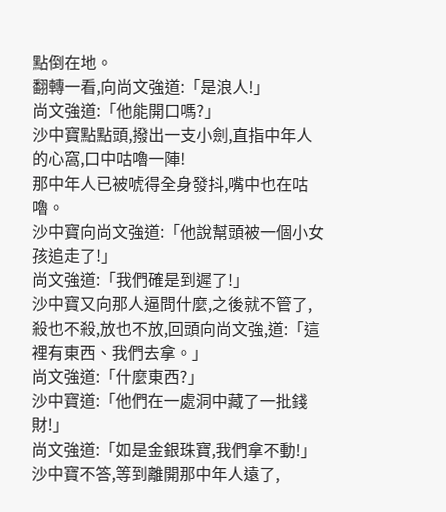點倒在地。
翻轉一看,向尚文強道:「是浪人!」
尚文強道:「他能開口嗎?」
沙中寶點點頭,撥出一支小劍,直指中年人的心窩,口中咕嚕一陣!
那中年人已被唬得全身發抖,嘴中也在咕嚕。
沙中寶向尚文強道:「他說幫頭被一個小女孩追走了!」
尚文強道:「我們確是到遲了!」
沙中寶又向那人逼問什麼,之後就不管了,殺也不殺,放也不放,回頭向尚文強,道:「這裡有東西、我們去拿。」
尚文強道:「什麼東西?」
沙中寶道:「他們在一處洞中藏了一批錢財!」
尚文強道:「如是金銀珠寶,我們拿不動!」
沙中寶不答,等到離開那中年人遠了,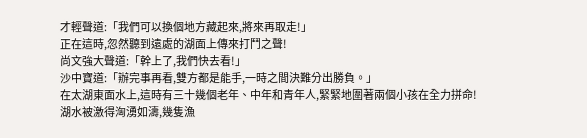才輕聲道:「我們可以換個地方藏起來,將來再取走!」
正在這時,忽然聽到遠處的湖面上傳來打鬥之聲!
尚文強大聲道:「幹上了,我們快去看!」
沙中寶道:「辦完事再看,雙方都是能手,一時之間決難分出勝負。」
在太湖東面水上,這時有三十幾個老年、中年和青年人,緊緊地圍著兩個小孩在全力拼命!
湖水被激得洶湧如濤,幾隻漁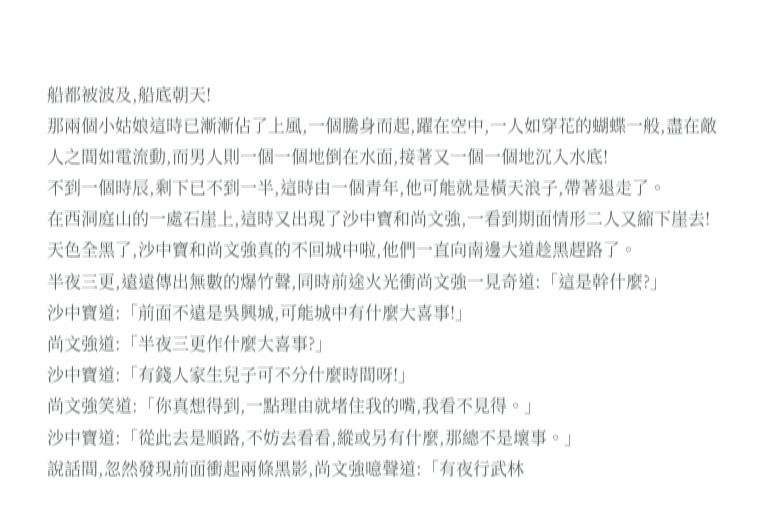船都被波及,船底朝天!
那兩個小姑娘這時已漸漸佔了上風,一個騰身而起,躍在空中,一人如穿花的蝴蝶一般,盡在敵人之間如電流動,而男人則一個一個地倒在水面,接著又一個一個地沉入水底!
不到一個時辰,剩下已不到一半,這時由一個青年,他可能就是橫天浪子,帶著退走了。
在西洞庭山的一處石崖上,這時又出現了沙中寶和尚文強,一看到期面情形二人又縮下崖去!
天色全黑了,沙中寶和尚文強真的不回城中啦,他們一直向南邊大道趁黑趕路了。
半夜三更,遠遠傳出無數的爆竹聲,同時前途火光衝尚文強一見奇道:「這是幹什麼?」
沙中寶道:「前面不遠是吳興城,可能城中有什麼大喜事!」
尚文強道:「半夜三更作什麼大喜事?」
沙中寶道:「有錢人家生兒子可不分什麼時間呀!」
尚文強笑道:「你真想得到,一點理由就堵住我的嘴,我看不見得。」
沙中寶道:「從此去是順路,不妨去看看,縱或另有什麼,那總不是壞事。」
說話間,忽然發現前面衝起兩條黑影,尚文強噫聲道:「有夜行武林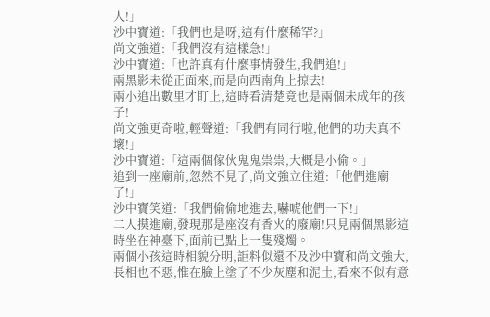人!」
沙中寶道:「我們也是呀,這有什麼稀罕?」
尚文強道:「我們沒有這樣急!」
沙中寶道:「也許真有什麼事情發生,我們追!」
兩黑影未從正面來,而是向西南角上掠去!
兩小追出數里才盯上,這時看清楚竟也是兩個未成年的孩子!
尚文強更奇啦,輕聲道:「我們有同行啦,他們的功夫真不壞!」
沙中寶道:「這兩個傢伙鬼鬼祟祟,大概是小偷。」
追到一座廟前,忽然不見了,尚文強立住道:「他們進廟了!」
沙中寶笑道:「我們偷偷地進去,嚇唬他們一下!」
二人摸進廟,發現那是座沒有香火的廢廟!只見兩個黑影這時坐在神臺下,面前已點上一隻殘燭。
兩個小孩這時相貌分明,詎料似還不及沙中寶和尚文強大,長相也不惡,惟在臉上塗了不少灰塵和泥土,看來不似有意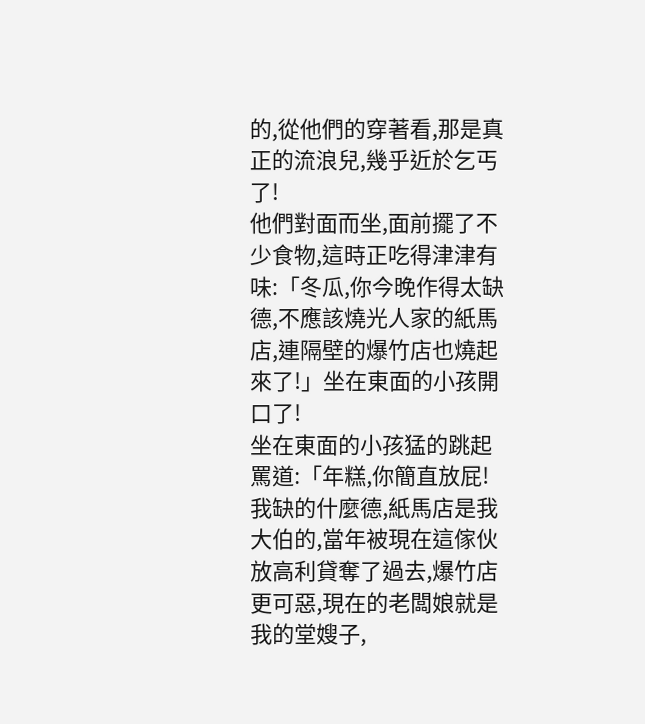的,從他們的穿著看,那是真正的流浪兒,幾乎近於乞丐了!
他們對面而坐,面前擺了不少食物,這時正吃得津津有味:「冬瓜,你今晚作得太缺德,不應該燒光人家的紙馬店,連隔壁的爆竹店也燒起來了!」坐在東面的小孩開口了!
坐在東面的小孩猛的跳起罵道:「年糕,你簡直放屁!我缺的什麼德,紙馬店是我大伯的,當年被現在這傢伙放高利貸奪了過去,爆竹店更可惡,現在的老闆娘就是我的堂嫂子,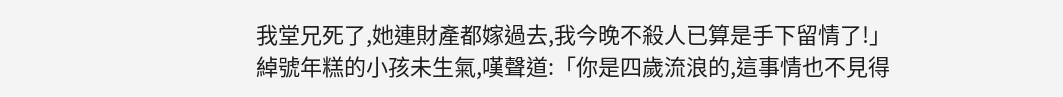我堂兄死了,她連財產都嫁過去,我今晚不殺人已算是手下留情了!」
綽號年糕的小孩未生氣,嘆聲道:「你是四歲流浪的,這事情也不見得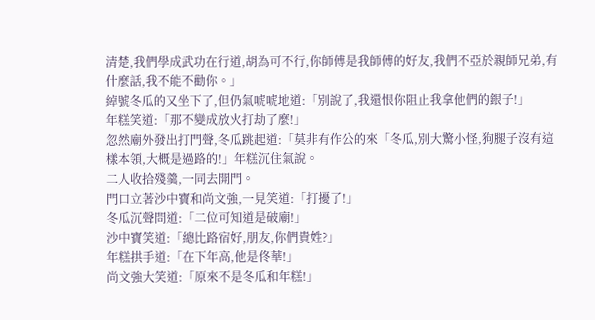清楚,我們學成武功在行道,胡為可不行,你師傅是我師傅的好友,我們不亞於親師兄弟,有什麼話,我不能不勸你。」
綽號冬瓜的又坐下了,但仍氣唬唬地道:「別說了,我還恨你阻止我拿他們的銀子!」
年糕笑道:「那不變成放火打劫了麼!」
忽然廟外發出打門聲,冬瓜跳起道:「莫非有作公的來「冬瓜,別大驚小怪,狗腿子沒有這樣本領,大概是過路的!」年糕沉住氣說。
二人收拾殘羹,一同去開門。
門口立著沙中寶和尚文強,一見笑道:「打擾了!」
冬瓜沉聲問道:「二位可知道是破廟!」
沙中寶笑道:「總比路宿好,朋友,你們貴姓?」
年糕拱手道:「在下年高,他是佟華!」
尚文強大笑道:「原來不是冬瓜和年糕!」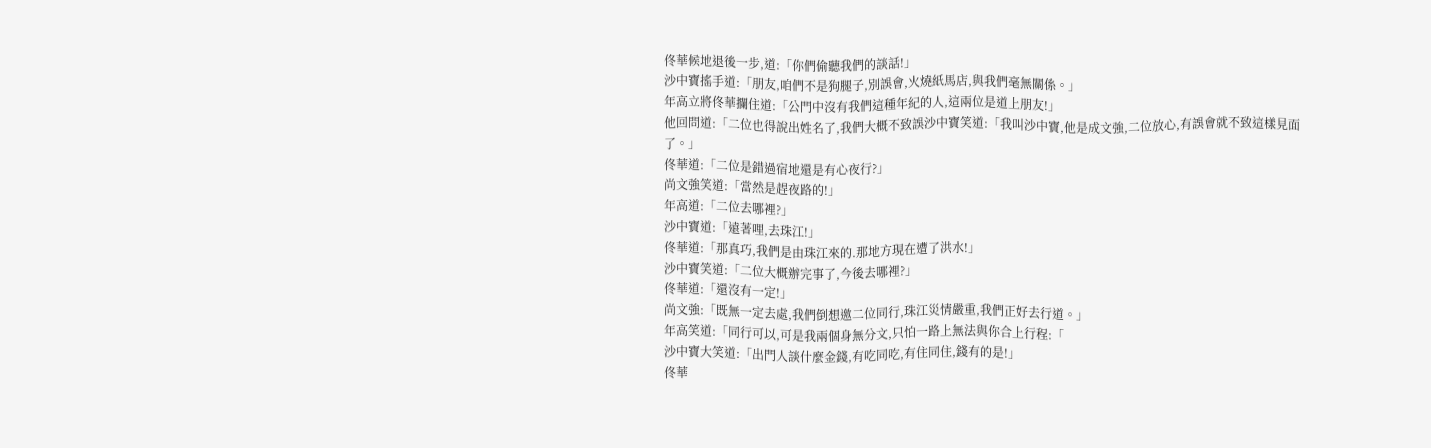佟華候地退後一步,道:「你們偷聽我們的談話!」
沙中寶搖手道:「朋友,咱們不是狗腿子,別誤會,火燒紙馬店,與我們毫無關係。」
年高立將佟華攔住道:「公門中沒有我們這種年紀的人,這兩位是道上朋友!」
他回問道:「二位也得說出姓名了,我們大概不致誤沙中寶笑道:「我叫沙中寶,他是成文強,二位放心,有誤會就不致這樣見面了。」
佟華道:「二位是錯過宿地還是有心夜行?」
尚文強笑道:「當然是趕夜路的!」
年高道:「二位去哪裡?」
沙中寶道:「遠著哩,去珠江!」
佟華道:「那真巧,我們是由珠江來的.那地方現在遭了洪水!」
沙中寶笑道:「二位大概辦完事了,今後去哪裡?」
佟華道:「還沒有一定!」
尚文強:「既無一定去處,我們倒想邀二位同行,珠江災情嚴重,我們正好去行道。」
年高笑道:「同行可以,可是我兩個身無分文,只怕一路上無法與你合上行程:「
沙中寶大笑道:「出門人談什麼金錢,有吃同吃,有住同住,錢有的是!」
佟華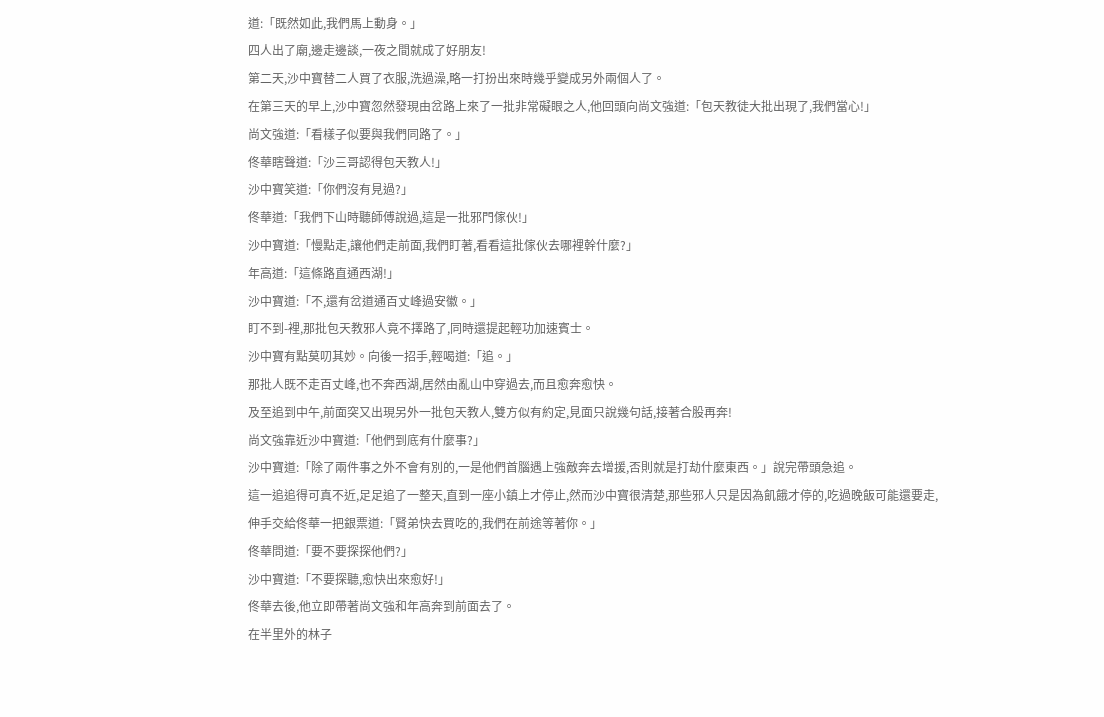道:「既然如此,我們馬上動身。」
四人出了廟,邊走邊談,一夜之間就成了好朋友!
第二天,沙中寶替二人買了衣服,洗過澡,略一打扮出來時幾乎變成另外兩個人了。
在第三天的早上,沙中寶忽然發現由岔路上來了一批非常礙眼之人,他回頭向尚文強道:「包天教徒大批出現了,我們當心!」
尚文強道:「看樣子似要與我們同路了。」
佟華瞎聲道:「沙三哥認得包天教人!」
沙中寶笑道:「你們沒有見過?」
佟華道:「我們下山時聽師傅說過,這是一批邪門傢伙!」
沙中寶道:「慢點走,讓他們走前面,我們盯著,看看這批傢伙去哪裡幹什麼?」
年高道:「這條路直通西湖!」
沙中寶道:「不,還有岔道通百丈峰過安徽。」
盯不到-裡,那批包天教邪人竟不擇路了,同時還提起輕功加速賓士。
沙中寶有點莫叨其妙。向後一招手,輕喝道:「追。」
那批人既不走百丈峰,也不奔西湖,居然由亂山中穿過去,而且愈奔愈快。
及至追到中午,前面突又出現另外一批包天教人,雙方似有約定,見面只說幾句話,接著合股再奔!
尚文強靠近沙中寶道:「他們到底有什麼事?」
沙中寶道:「除了兩件事之外不會有別的,一是他們首腦遇上強敵奔去增援,否則就是打劫什麼東西。」說完帶頭急追。
這一追追得可真不近,足足追了一整天,直到一座小鎮上才停止,然而沙中寶很清楚,那些邪人只是因為飢餓才停的,吃過晚飯可能還要走,伸手交給佟華一把銀票道:「賢弟快去買吃的,我們在前途等著你。」
佟華問道:「要不要探探他們?」
沙中寶道:「不要探聽,愈快出來愈好!」
佟華去後,他立即帶著尚文強和年高奔到前面去了。
在半里外的林子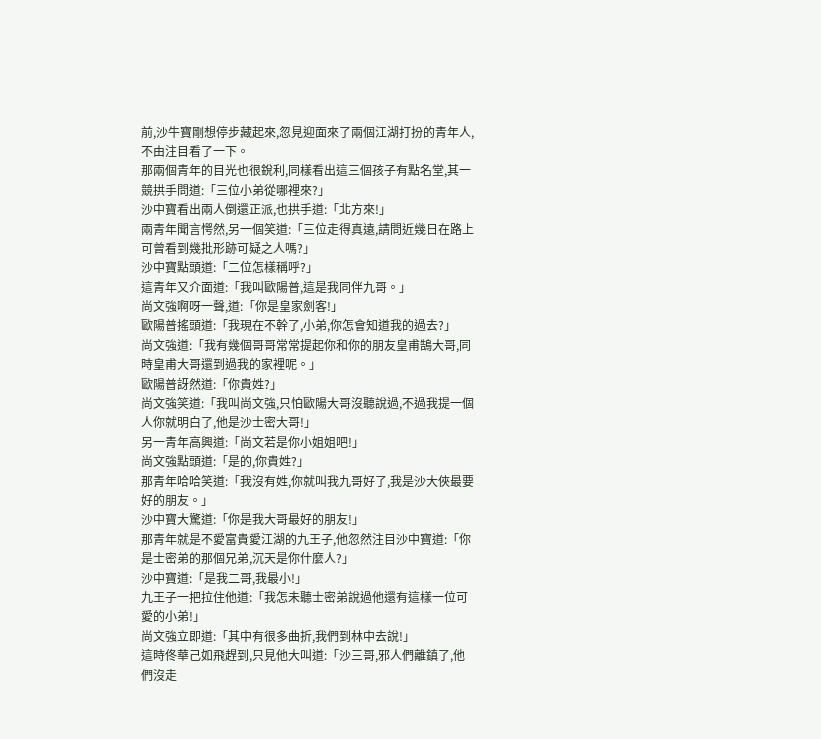前,沙牛寶剛想停步藏起來,忽見迎面來了兩個江湖打扮的青年人,不由注目看了一下。
那兩個青年的目光也很銳利,同樣看出這三個孩子有點名堂,其一競拱手問道:「三位小弟從哪裡來?」
沙中寶看出兩人倒還正派,也拱手道:「北方來!」
兩青年聞言愕然,另一個笑道:「三位走得真遠,請問近幾日在路上可曾看到幾批形跡可疑之人嗎?」
沙中寶點頭道:「二位怎樣稱呼?」
這青年又介面道:「我叫歐陽普,這是我同伴九哥。」
尚文強啊呀一聲,道:「你是皇家劍客!」
歐陽普搖頭道:「我現在不幹了,小弟,你怎會知道我的過去?」
尚文強道:「我有幾個哥哥常常提起你和你的朋友皇甫鵠大哥,同時皇甫大哥還到過我的家裡呢。」
歐陽普訝然道:「你貴姓?」
尚文強笑道:「我叫尚文強,只怕歐陽大哥沒聽說過,不過我提一個人你就明白了,他是沙士密大哥!」
另一青年高興道:「尚文若是你小姐姐吧!」
尚文強點頭道:「是的,你貴姓?」
那青年哈哈笑道:「我沒有姓,你就叫我九哥好了,我是沙大俠最要好的朋友。」
沙中寶大驚道:「你是我大哥最好的朋友!」
那青年就是不愛富貴愛江湖的九王子,他忽然注目沙中寶道:「你是士密弟的那個兄弟,沉天是你什麼人?」
沙中寶道:「是我二哥,我最小!」
九王子一把拉住他道:「我怎未聽士密弟說過他還有這樣一位可愛的小弟!」
尚文強立即道:「其中有很多曲折,我們到林中去說!」
這時佟華己如飛趕到,只見他大叫道:「沙三哥,邪人們離鎮了,他們沒走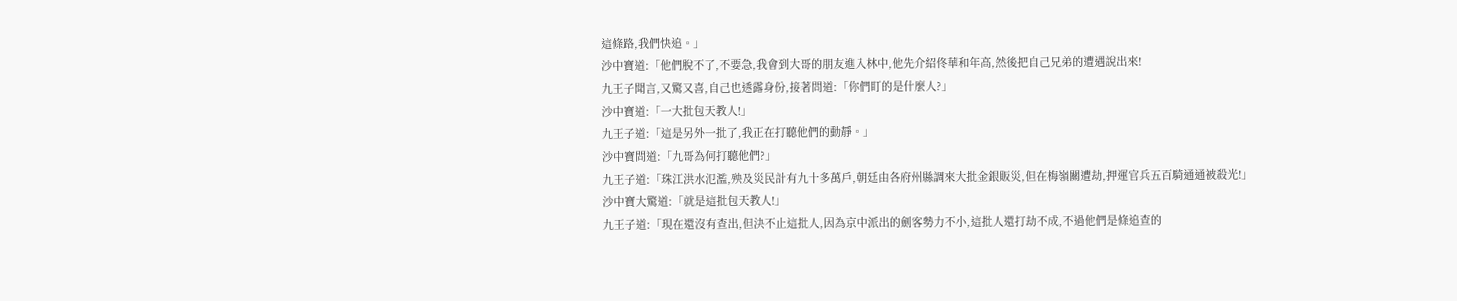這條路,我們快追。」
沙中寶道:「他們脫不了,不要急,我會到大哥的朋友進入林中,他先介紹佟華和年高,然後把自己兄弟的遭遇說出來!
九王子聞言,又驚又喜,自己也透露身份,接著問道:「你們盯的是什麼人?」
沙中寶道:「一大批包天教人!」
九王子道:「這是另外一批了,我正在打聽他們的動靜。」
沙中寶問道:「九哥為何打聽他們?」
九王子道:「珠江洪水氾濫,殃及災民計有九十多萬戶,朝廷由各府州縣調來大批金銀販災,但在梅嶺關遭劫,押運官兵五百騎通通被殺光!」
沙中寶大驚道:「就是這批包天教人!」
九王子道:「現在還沒有查出,但決不止這批人,因為京中派出的劍客勢力不小,這批人還打劫不成,不過他們是條追查的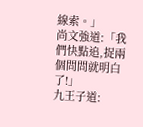線索。」
尚文強道:「我們快點追,捉兩個問問就明白了!」
九王子道: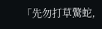「先勿打草驚蛇,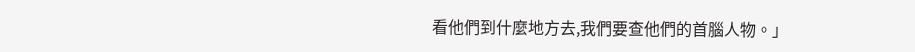看他們到什麼地方去,我們要查他們的首腦人物。」